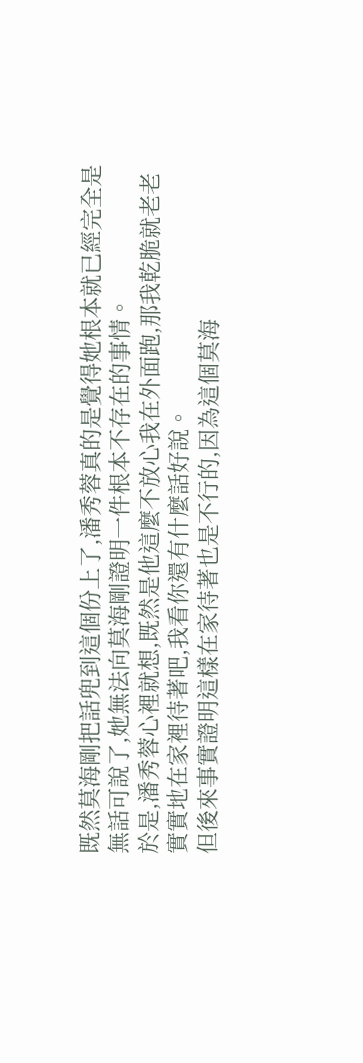既然莫海剛把話兜到這個份上了,潘秀蓉真的是覺得她根本就已經完全是無話可說了,她無法向莫海剛證明一件根本不存在的事情。
於是,潘秀蓉心裡就想,既然是他這麼不放心我在外面跑,那我乾脆就老老實實地在家裡待著吧,我看你還有什麼話好說。
但後來事實證明這樣在家待著也是不行的,因為這個莫海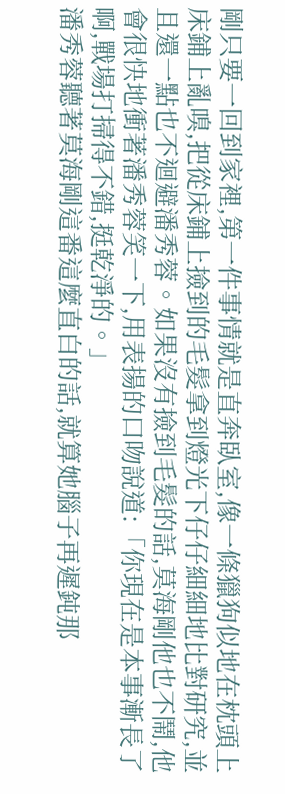剛只要一回到家裡,第一件事情就是直奔臥室,像一條獵狗似地在枕頭上床鋪上亂嗅,把從床鋪上撿到的毛髮拿到燈光下仔仔細細地比對研究,並且還一點也不迴避潘秀蓉。如果沒有撿到毛髮的話,莫海剛他也不鬧,他會很快地衝著潘秀蓉笑一下,用表揚的口吻說道:「你現在是本事漸長了啊,戰場打掃得不錯,挺乾淨的。」
潘秀蓉聽著莫海剛這番這麼直白的話,就算她腦子再遲鈍那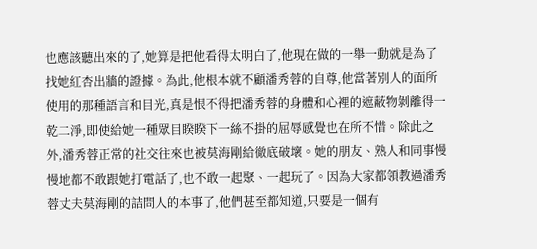也應該聽出來的了,她算是把他看得太明白了,他現在做的一舉一動就是為了找她紅杏出牆的證據。為此,他根本就不顧潘秀蓉的自尊,他當著別人的面所使用的那種語言和目光,真是恨不得把潘秀蓉的身體和心裡的遮蔽物剝離得一乾二淨,即使給她一種眾目睽睽下一絲不掛的屈辱感覺也在所不惜。除此之外,潘秀蓉正常的社交往來也被莫海剛給徹底破壞。她的朋友、熟人和同事慢慢地都不敢跟她打電話了,也不敢一起聚、一起玩了。因為大家都領教過潘秀蓉丈夫莫海剛的詰問人的本事了,他們甚至都知道,只要是一個有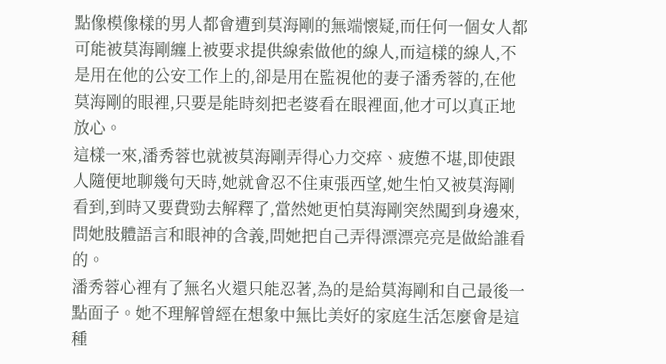點像模像樣的男人都會遭到莫海剛的無端懷疑,而任何一個女人都可能被莫海剛纏上被要求提供線索做他的線人,而這樣的線人,不是用在他的公安工作上的,卻是用在監視他的妻子潘秀蓉的,在他莫海剛的眼裡,只要是能時刻把老婆看在眼裡面,他才可以真正地放心。
這樣一來,潘秀蓉也就被莫海剛弄得心力交瘁、疲憊不堪,即使跟人隨便地聊幾句天時,她就會忍不住東張西望,她生怕又被莫海剛看到,到時又要費勁去解釋了,當然她更怕莫海剛突然闖到身邊來,問她肢體語言和眼神的含義,問她把自己弄得漂漂亮亮是做給誰看的。
潘秀蓉心裡有了無名火還只能忍著,為的是給莫海剛和自己最後一點面子。她不理解曾經在想象中無比美好的家庭生活怎麼會是這種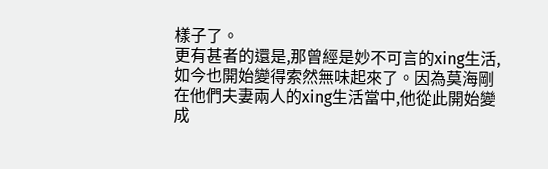樣子了。
更有甚者的還是,那曾經是妙不可言的xing生活,如今也開始變得索然無味起來了。因為莫海剛在他們夫妻兩人的xing生活當中,他從此開始變成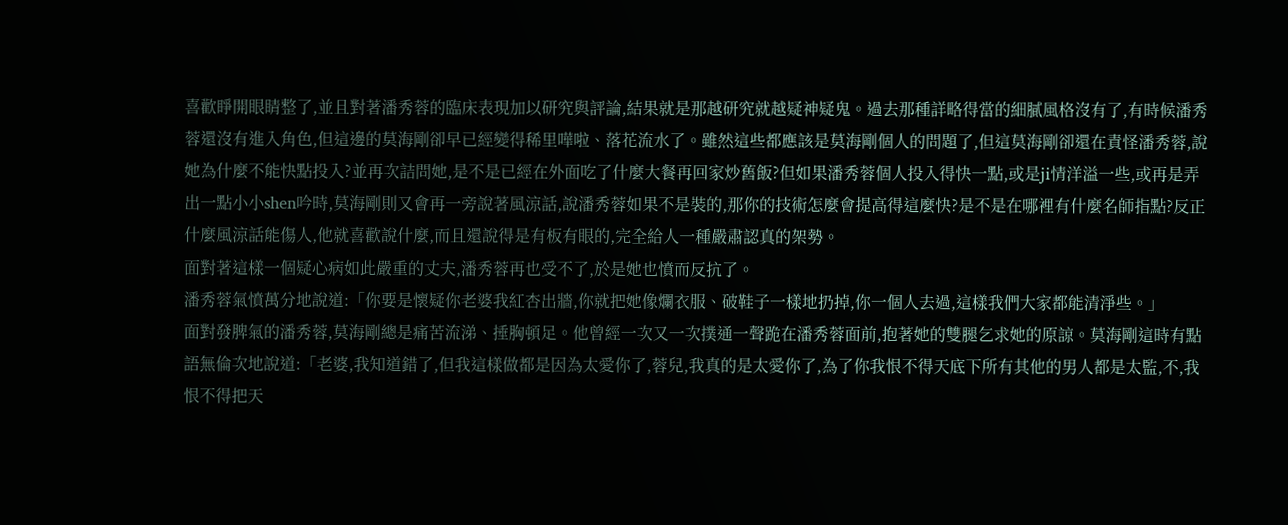喜歡睜開眼睛整了,並且對著潘秀蓉的臨床表現加以研究與評論,結果就是那越研究就越疑神疑鬼。過去那種詳略得當的細膩風格沒有了,有時候潘秀蓉還沒有進入角色,但這邊的莫海剛卻早已經變得稀里嘩啦、落花流水了。雖然這些都應該是莫海剛個人的問題了,但這莫海剛卻還在責怪潘秀蓉,說她為什麼不能快點投入?並再次詰問她,是不是已經在外面吃了什麼大餐再回家炒舊飯?但如果潘秀蓉個人投入得快一點,或是ji情洋溢一些,或再是弄出一點小小shen吟時,莫海剛則又會再一旁說著風涼話,說潘秀蓉如果不是裝的,那你的技術怎麼會提高得這麼快?是不是在哪裡有什麼名師指點?反正什麼風涼話能傷人,他就喜歡說什麼,而且還說得是有板有眼的,完全給人一種嚴肅認真的架勢。
面對著這樣一個疑心病如此嚴重的丈夫,潘秀蓉再也受不了,於是她也憤而反抗了。
潘秀蓉氣憤萬分地說道:「你要是懷疑你老婆我紅杏出牆,你就把她像爛衣服、破鞋子一樣地扔掉,你一個人去過,這樣我們大家都能清淨些。」
面對發脾氣的潘秀蓉,莫海剛總是痛苦流涕、捶胸頓足。他曾經一次又一次撲通一聲跪在潘秀蓉面前,抱著她的雙腿乞求她的原諒。莫海剛這時有點語無倫次地說道:「老婆,我知道錯了,但我這樣做都是因為太愛你了,蓉兒,我真的是太愛你了,為了你我恨不得天底下所有其他的男人都是太監,不,我恨不得把天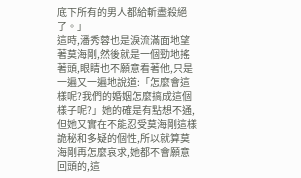底下所有的男人都給斬盡殺絕了。」
這時,潘秀蓉也是淚流滿面地望著莫海剛,然後就是一個勁地搖著頭,眼睛也不願意看著他,只是一遍又一遍地說道:「怎麼會這樣呢?我們的婚姻怎麼搞成這個樣子呢?」她的確是有點想不通,但她又實在不能忍受莫海剛這樣詭秘和多疑的個性,所以就算莫海剛再怎麼哀求,她都不會願意回頭的,這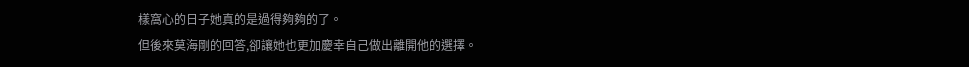樣窩心的日子她真的是過得夠夠的了。
但後來莫海剛的回答,卻讓她也更加慶幸自己做出離開他的選擇。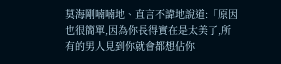莫海剛喃喃地、直言不諱地說道:「原因也很簡單,因為你長得實在是太美了,所有的男人見到你就會都想佔你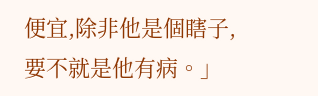便宜,除非他是個瞎子,要不就是他有病。」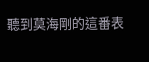聽到莫海剛的這番表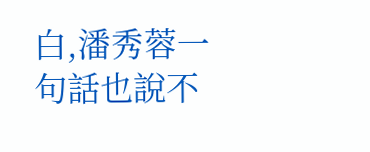白,潘秀蓉一句話也說不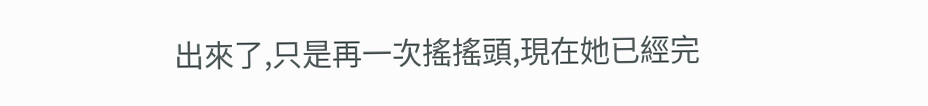出來了,只是再一次搖搖頭,現在她已經完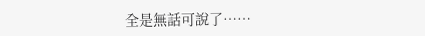全是無話可說了……